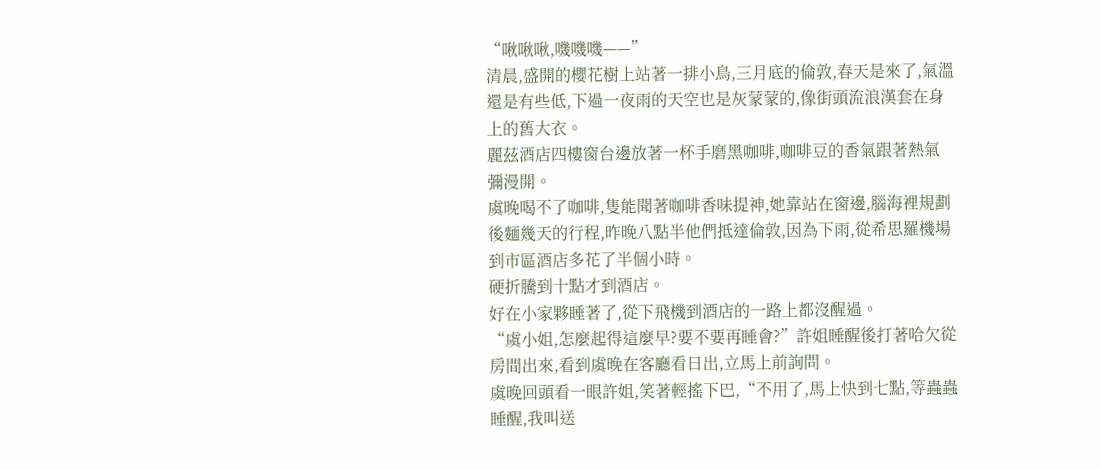“啾啾啾,嘰嘰嘰——”
清晨,盛開的櫻花樹上站著一排小鳥,三月底的倫敦,春天是來了,氣溫還是有些低,下過一夜雨的天空也是灰蒙蒙的,像街頭流浪漢套在身上的舊大衣。
麗茲酒店四樓窗台邊放著一杯手磨黑咖啡,咖啡豆的香氣跟著熱氣彌漫開。
虞晚喝不了咖啡,隻能聞著咖啡香味提神,她靠站在窗邊,腦海裡規劃後麵幾天的行程,昨晚八點半他們抵達倫敦,因為下雨,從希思羅機場到市區酒店多花了半個小時。
硬折騰到十點才到酒店。
好在小家夥睡著了,從下飛機到酒店的一路上都沒醒過。
“虞小姐,怎麼起得這麼早?要不要再睡會?”許姐睡醒後打著哈欠從房間出來,看到虞晚在客廳看日出,立馬上前詢問。
虞晚回頭看一眼許姐,笑著輕搖下巴,“不用了,馬上快到七點,等蟲蟲睡醒,我叫送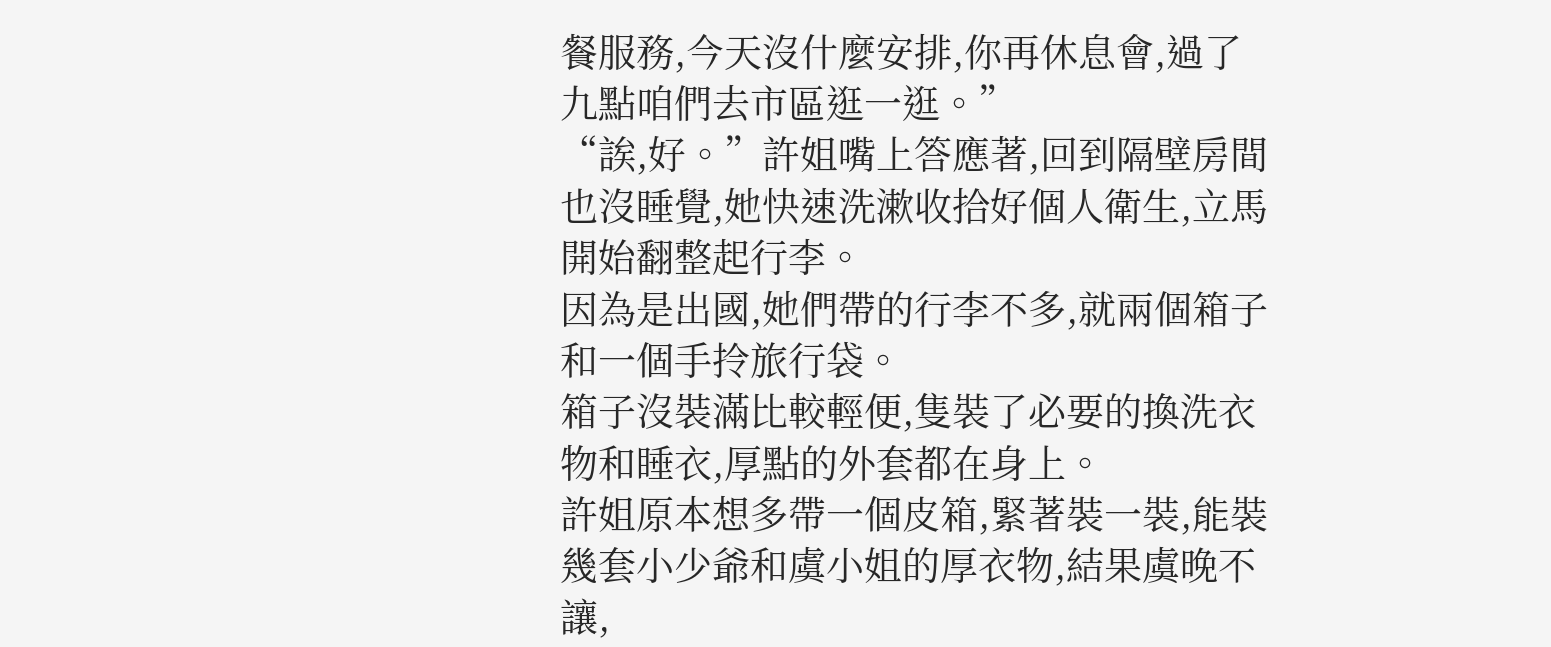餐服務,今天沒什麼安排,你再休息會,過了九點咱們去市區逛一逛。”
“誒,好。”許姐嘴上答應著,回到隔壁房間也沒睡覺,她快速洗漱收拾好個人衛生,立馬開始翻整起行李。
因為是出國,她們帶的行李不多,就兩個箱子和一個手拎旅行袋。
箱子沒裝滿比較輕便,隻裝了必要的換洗衣物和睡衣,厚點的外套都在身上。
許姐原本想多帶一個皮箱,緊著裝一裝,能裝幾套小少爺和虞小姐的厚衣物,結果虞晚不讓,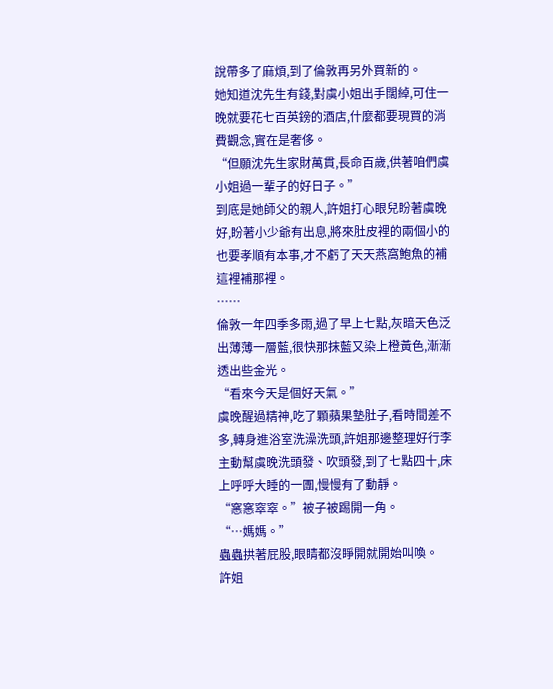說帶多了麻煩,到了倫敦再另外買新的。
她知道沈先生有錢,對虞小姐出手闊綽,可住一晚就要花七百英鎊的酒店,什麼都要現買的消費觀念,實在是奢侈。
“但願沈先生家財萬貫,長命百歲,供著咱們虞小姐過一輩子的好日子。”
到底是她師父的親人,許姐打心眼兒盼著虞晚好,盼著小少爺有出息,將來肚皮裡的兩個小的也要孝順有本事,才不虧了天天燕窩鮑魚的補這裡補那裡。
……
倫敦一年四季多雨,過了早上七點,灰暗天色泛出薄薄一層藍,很快那抹藍又染上橙黃色,漸漸透出些金光。
“看來今天是個好天氣。”
虞晚醒過精神,吃了顆蘋果墊肚子,看時間差不多,轉身進浴室洗澡洗頭,許姐那邊整理好行李主動幫虞晚洗頭發、吹頭發,到了七點四十,床上呼呼大睡的一團,慢慢有了動靜。
“窸窸窣窣。”被子被踢開一角。
“…媽媽。”
蟲蟲拱著屁股,眼睛都沒睜開就開始叫喚。
許姐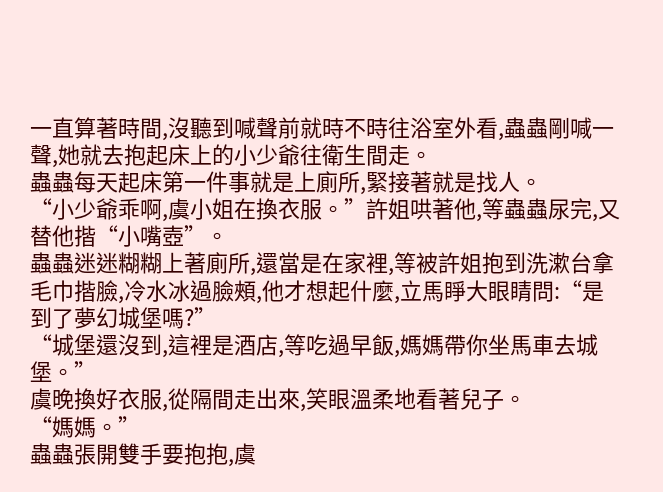一直算著時間,沒聽到喊聲前就時不時往浴室外看,蟲蟲剛喊一聲,她就去抱起床上的小少爺往衛生間走。
蟲蟲每天起床第一件事就是上廁所,緊接著就是找人。
“小少爺乖啊,虞小姐在換衣服。”許姐哄著他,等蟲蟲尿完,又替他揩“小嘴壺”。
蟲蟲迷迷糊糊上著廁所,還當是在家裡,等被許姐抱到洗漱台拿毛巾揩臉,冷水冰過臉頰,他才想起什麼,立馬睜大眼睛問:“是到了夢幻城堡嗎?”
“城堡還沒到,這裡是酒店,等吃過早飯,媽媽帶你坐馬車去城堡。”
虞晚換好衣服,從隔間走出來,笑眼溫柔地看著兒子。
“媽媽。”
蟲蟲張開雙手要抱抱,虞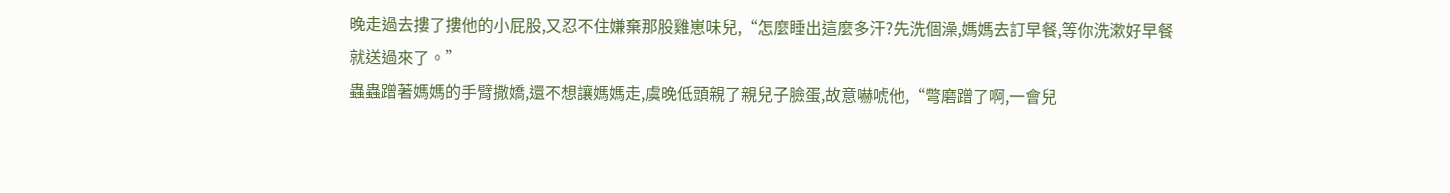晚走過去摟了摟他的小屁股,又忍不住嫌棄那股雞崽味兒,“怎麼睡出這麼多汗?先洗個澡,媽媽去訂早餐,等你洗漱好早餐就送過來了。”
蟲蟲蹭著媽媽的手臂撒嬌,還不想讓媽媽走,虞晚低頭親了親兒子臉蛋,故意嚇唬他,“彆磨蹭了啊,一會兒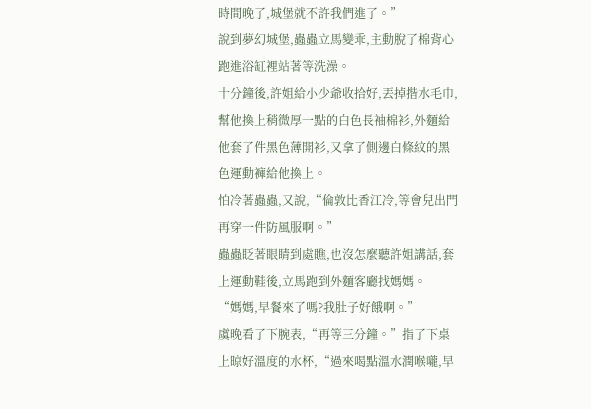時間晚了,城堡就不許我們進了。”
說到夢幻城堡,蟲蟲立馬變乖,主動脫了棉背心跑進浴缸裡站著等洗澡。
十分鐘後,許姐給小少爺收拾好,丟掉揩水毛巾,幫他換上稍微厚一點的白色長袖棉衫,外麵給他套了件黑色薄開衫,又拿了側邊白條紋的黑色運動褲給他換上。
怕冷著蟲蟲,又說,“倫敦比香江冷,等會兒出門再穿一件防風服啊。”
蟲蟲眨著眼睛到處瞧,也沒怎麼聽許姐講話,套上運動鞋後,立馬跑到外麵客廳找媽媽。
“媽媽,早餐來了嗎?我肚子好餓啊。”
虞晚看了下腕表,“再等三分鐘。”指了下桌上晾好溫度的水杯,“過來喝點溫水潤喉嚨,早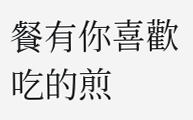餐有你喜歡吃的煎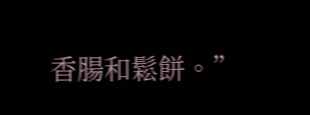香腸和鬆餅。”